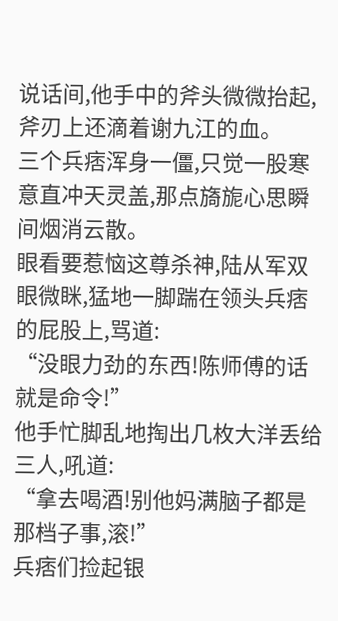说话间,他手中的斧头微微抬起,斧刃上还滴着谢九江的血。
三个兵痞浑身一僵,只觉一股寒意直冲天灵盖,那点旖旎心思瞬间烟消云散。
眼看要惹恼这尊杀神,陆从军双眼微眯,猛地一脚踹在领头兵痞的屁股上,骂道:
“没眼力劲的东西!陈师傅的话就是命令!”
他手忙脚乱地掏出几枚大洋丢给三人,吼道:
“拿去喝酒!别他妈满脑子都是那档子事,滚!”
兵痞们捡起银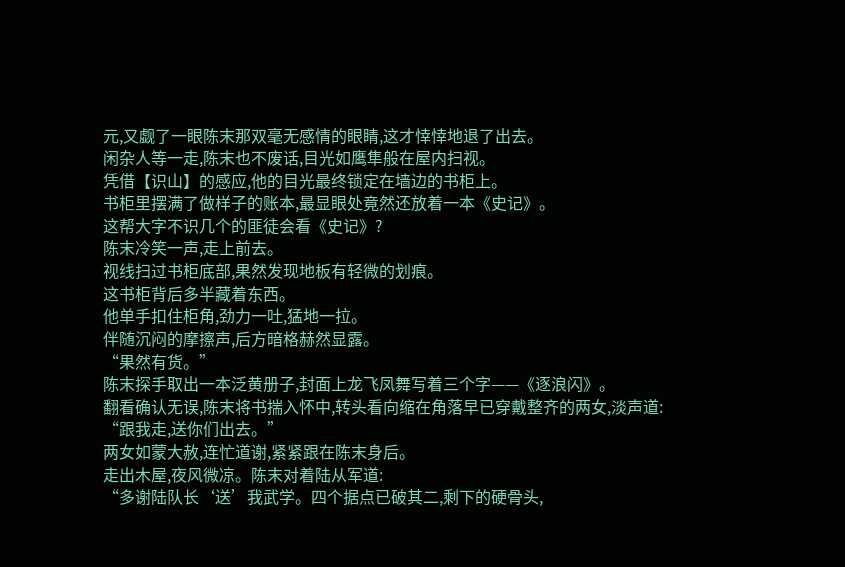元,又觑了一眼陈末那双毫无感情的眼睛,这才悻悻地退了出去。
闲杂人等一走,陈末也不废话,目光如鹰隼般在屋内扫视。
凭借【识山】的感应,他的目光最终锁定在墙边的书柜上。
书柜里摆满了做样子的账本,最显眼处竟然还放着一本《史记》。
这帮大字不识几个的匪徒会看《史记》?
陈末冷笑一声,走上前去。
视线扫过书柜底部,果然发现地板有轻微的划痕。
这书柜背后多半藏着东西。
他单手扣住柜角,劲力一吐,猛地一拉。
伴随沉闷的摩擦声,后方暗格赫然显露。
“果然有货。”
陈末探手取出一本泛黄册子,封面上龙飞凤舞写着三个字——《逐浪闪》。
翻看确认无误,陈末将书揣入怀中,转头看向缩在角落早已穿戴整齐的两女,淡声道:
“跟我走,送你们出去。”
两女如蒙大赦,连忙道谢,紧紧跟在陈末身后。
走出木屋,夜风微凉。陈末对着陆从军道:
“多谢陆队长‘送’我武学。四个据点已破其二,剩下的硬骨头,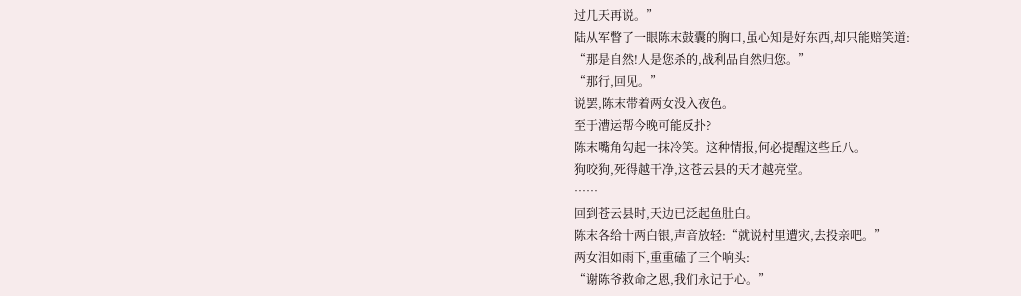过几天再说。”
陆从军瞥了一眼陈末鼓囊的胸口,虽心知是好东西,却只能赔笑道:
“那是自然!人是您杀的,战利品自然归您。”
“那行,回见。”
说罢,陈末带着两女没入夜色。
至于漕运帮今晚可能反扑?
陈末嘴角勾起一抹冷笑。这种情报,何必提醒这些丘八。
狗咬狗,死得越干净,这苍云县的天才越亮堂。
……
回到苍云县时,天边已泛起鱼肚白。
陈末各给十两白银,声音放轻:“就说村里遭灾,去投亲吧。”
两女泪如雨下,重重磕了三个响头:
“谢陈爷救命之恩,我们永记于心。”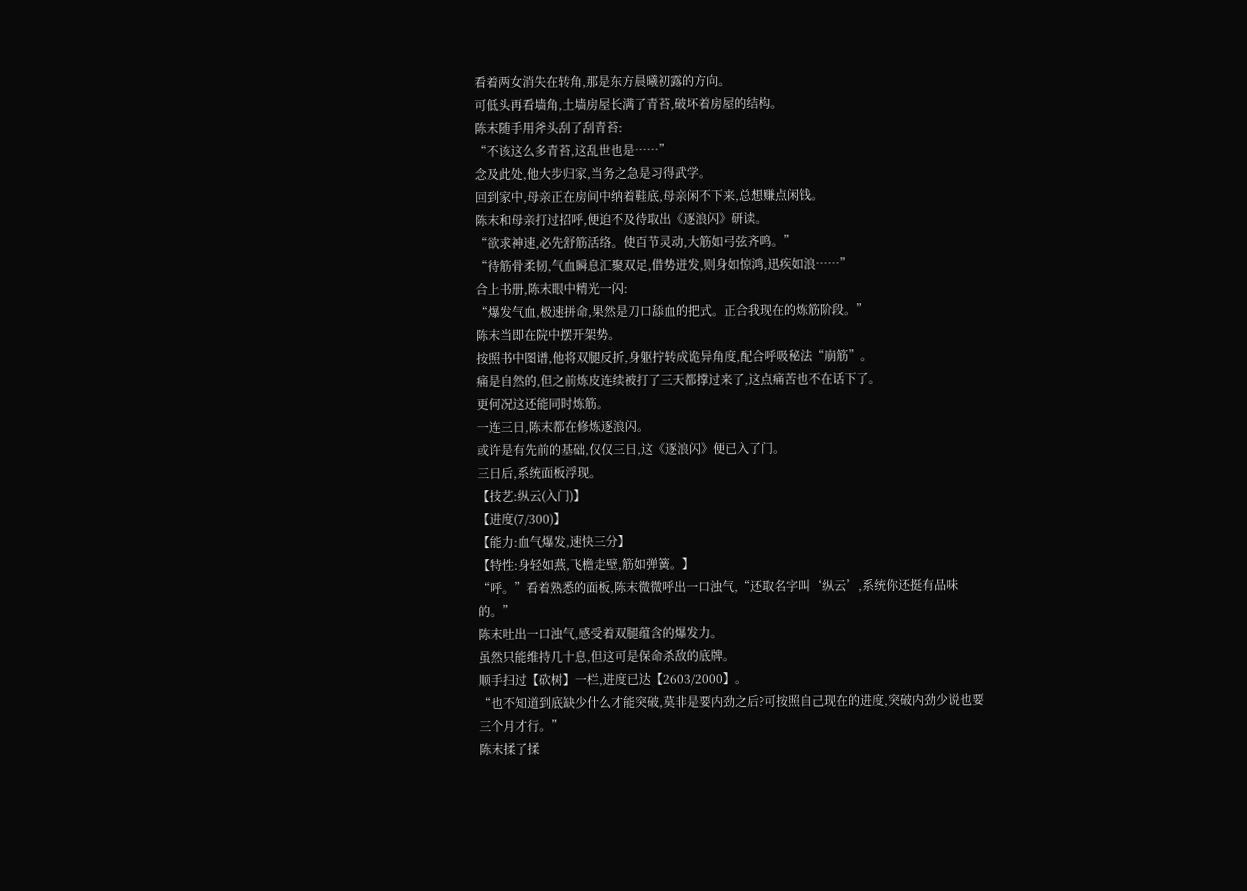看着两女消失在转角,那是东方晨曦初露的方向。
可低头再看墙角,土墙房屋长满了青苔,破坏着房屋的结构。
陈末随手用斧头刮了刮青苔:
“不该这么多青苔,这乱世也是……”
念及此处,他大步归家,当务之急是习得武学。
回到家中,母亲正在房间中纳着鞋底,母亲闲不下来,总想赚点闲钱。
陈末和母亲打过招呼,便迫不及待取出《逐浪闪》研读。
“欲求神速,必先舒筋活络。使百节灵动,大筋如弓弦齐鸣。”
“待筋骨柔韧,气血瞬息汇聚双足,借势迸发,则身如惊鸿,迅疾如浪……”
合上书册,陈末眼中精光一闪:
“爆发气血,极速拼命,果然是刀口舔血的把式。正合我现在的炼筋阶段。”
陈末当即在院中摆开架势。
按照书中图谱,他将双腿反折,身躯拧转成诡异角度,配合呼吸秘法“崩筋”。
痛是自然的,但之前炼皮连续被打了三天都撑过来了,这点痛苦也不在话下了。
更何况这还能同时炼筋。
一连三日,陈末都在修炼逐浪闪。
或许是有先前的基础,仅仅三日,这《逐浪闪》便已入了门。
三日后,系统面板浮现。
【技艺:纵云(入门)】
【进度(7/300)】
【能力:血气爆发,速快三分】
【特性:身轻如燕,飞檐走壁,筋如弹簧。】
“呼。”看着熟悉的面板,陈末微微呼出一口浊气,“还取名字叫‘纵云’,系统你还挺有品味的。”
陈末吐出一口浊气,感受着双腿蕴含的爆发力。
虽然只能维持几十息,但这可是保命杀敌的底牌。
顺手扫过【砍树】一栏,进度已达【2603/2000】。
“也不知道到底缺少什么才能突破,莫非是要内劲之后?可按照自己现在的进度,突破内劲少说也要三个月才行。”
陈末揉了揉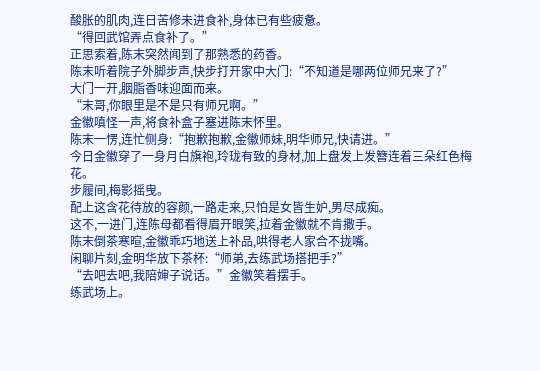酸胀的肌肉,连日苦修未进食补,身体已有些疲惫。
“得回武馆弄点食补了。”
正思索着,陈末突然闻到了那熟悉的药香。
陈末听着院子外脚步声,快步打开家中大门:“不知道是哪两位师兄来了?”
大门一开,胭脂香味迎面而来。
“末哥,你眼里是不是只有师兄啊。”
金徽嗔怪一声,将食补盒子塞进陈末怀里。
陈末一愣,连忙侧身:“抱歉抱歉,金徽师妹,明华师兄,快请进。”
今日金徽穿了一身月白旗袍,玲珑有致的身材,加上盘发上发簪连着三朵红色梅花。
步履间,梅影摇曳。
配上这含花待放的容颜,一路走来,只怕是女皆生妒,男尽成痴。
这不,一进门,连陈母都看得眉开眼笑,拉着金徽就不肯撒手。
陈末倒茶寒暄,金徽乖巧地送上补品,哄得老人家合不拢嘴。
闲聊片刻,金明华放下茶杯:“师弟,去练武场搭把手?”
“去吧去吧,我陪婶子说话。”金徽笑着摆手。
练武场上。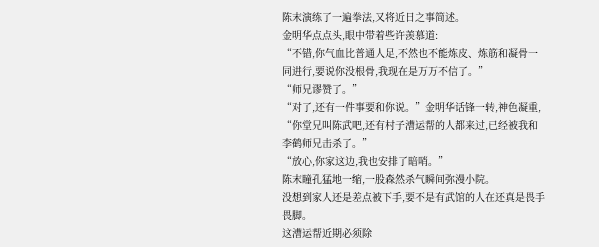陈末演练了一遍拳法,又将近日之事简述。
金明华点点头,眼中带着些许羡慕道:
“不错,你气血比普通人足,不然也不能炼皮、炼筋和凝骨一同进行,要说你没根骨,我现在是万万不信了。”
“师兄谬赞了。”
“对了,还有一件事要和你说。”金明华话锋一转,神色凝重,
“你堂兄叫陈武吧,还有村子漕运帮的人都来过,已经被我和李鹤师兄击杀了。”
“放心,你家这边,我也安排了暗哨。”
陈末瞳孔猛地一缩,一股森然杀气瞬间弥漫小院。
没想到家人还是差点被下手,要不是有武馆的人在还真是畏手畏脚。
这漕运帮近期必须除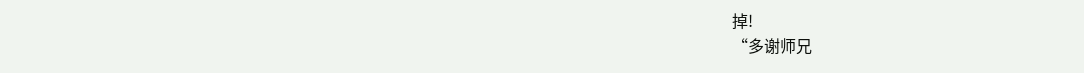掉!
“多谢师兄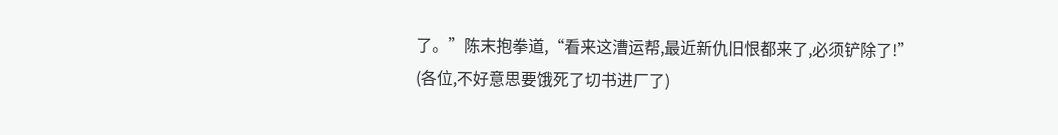了。”陈末抱拳道,“看来这漕运帮,最近新仇旧恨都来了,必须铲除了!”
(各位,不好意思要饿死了切书进厂了)